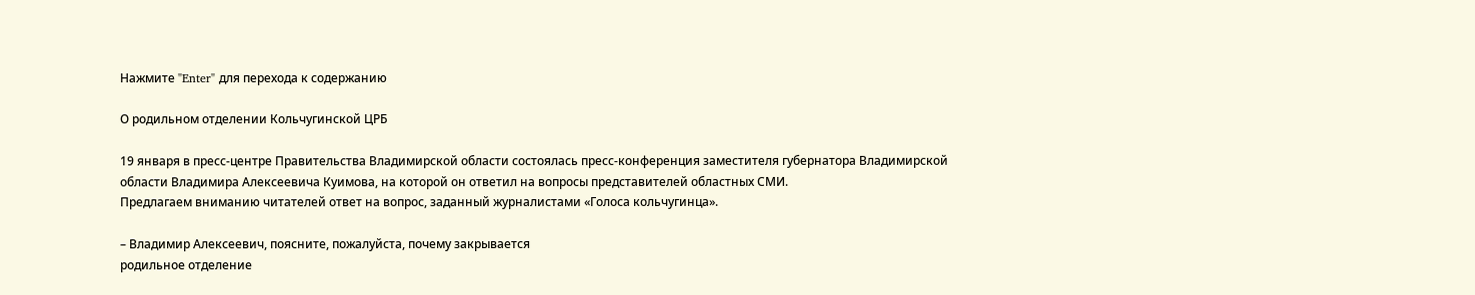Нажмите "Enter" для перехода к содержанию

О родильном отделении Кольчугинской ЦРБ

19 января в пресс-центре Правительства Владимирской области состоялась пресс-конференция заместителя губернатора Владимирской области Владимира Алексеевича Куимова, на которой он ответил на вопросы представителей областных СМИ.
Предлагаем вниманию читателей ответ на вопрос, заданный журналистами «Голоса кольчугинца».

– Владимир Алексеевич, поясните, пожалуйста, почему закрывается
родильное отделение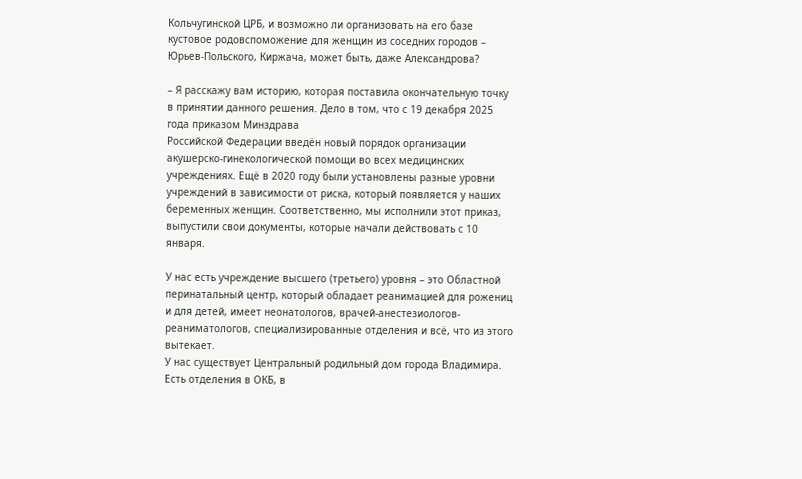Кольчугинской ЦРБ, и возможно ли организовать на его базе кустовое родовспоможение для женщин из соседних городов – Юрьев-Польского, Киржача, может быть, даже Александрова?

– Я расскажу вам историю, которая поставила окончательную точку в принятии данного решения. Дело в том, что с 19 декабря 2025 года приказом Минздрава
Российской Федерации введён новый порядок организации акушерско-гинекологической помощи во всех медицинских учреждениях. Ещё в 2020 году были установлены разные уровни учреждений в зависимости от риска, который появляется у наших беременных женщин. Соответственно, мы исполнили этот приказ, выпустили свои документы, которые начали действовать с 10 января.

У нас есть учреждение высшего (третьего) уровня – это Областной перинатальный центр, который обладает реанимацией для рожениц и для детей, имеет неонатологов, врачей-анестезиологов-реаниматологов, специализированные отделения и всё, что из этого вытекает.
У нас существует Центральный родильный дом города Владимира. Есть отделения в ОКБ, в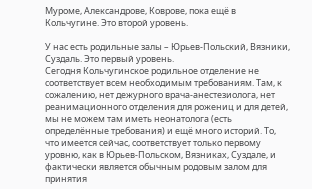Муроме, Александрове, Коврове, пока ещё в Кольчугине. Это второй уровень.

У нас есть родильные залы – Юрьев-Польский, Вязники, Суздаль. Это первый уровень.
Сегодня Кольчугинское родильное отделение не соответствует всем необходимым требованиям. Там, к сожалению, нет дежурного врача-анестезиолога, нет реанимационного отделения для рожениц и для детей, мы не можем там иметь неонатолога (есть определённые требования) и ещё много историй. То, что имеется сейчас, соответствует только первому уровню, как в Юрьев-Польском, Вязниках, Суздале, и фактически является обычным родовым залом для принятия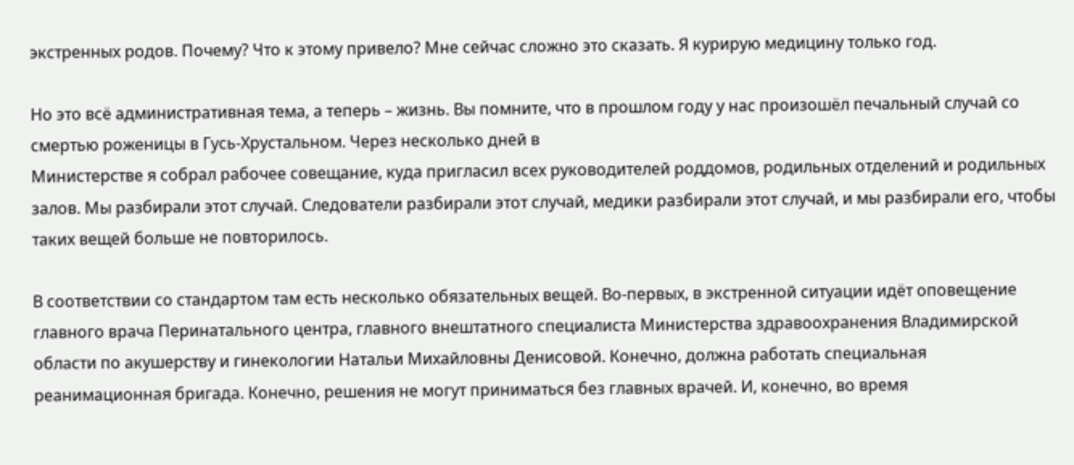экстренных родов. Почему? Что к этому привело? Мне сейчас сложно это сказать. Я курирую медицину только год.

Но это всё административная тема, а теперь – жизнь. Вы помните, что в прошлом году у нас произошёл печальный случай со смертью роженицы в Гусь-Хрустальном. Через несколько дней в
Министерстве я собрал рабочее совещание, куда пригласил всех руководителей роддомов, родильных отделений и родильных залов. Мы разбирали этот случай. Следователи разбирали этот случай, медики разбирали этот случай, и мы разбирали его, чтобы таких вещей больше не повторилось.

В соответствии со стандартом там есть несколько обязательных вещей. Во-первых, в экстренной ситуации идёт оповещение главного врача Перинатального центра, главного внештатного специалиста Министерства здравоохранения Владимирской области по акушерству и гинекологии Натальи Михайловны Денисовой. Конечно, должна работать специальная реанимационная бригада. Конечно, решения не могут приниматься без главных врачей. И, конечно, во время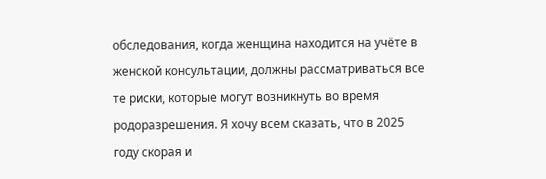обследования, когда женщина находится на учёте в женской консультации, должны рассматриваться все те риски, которые могут возникнуть во время родоразрешения. Я хочу всем сказать, что в 2025 году скорая и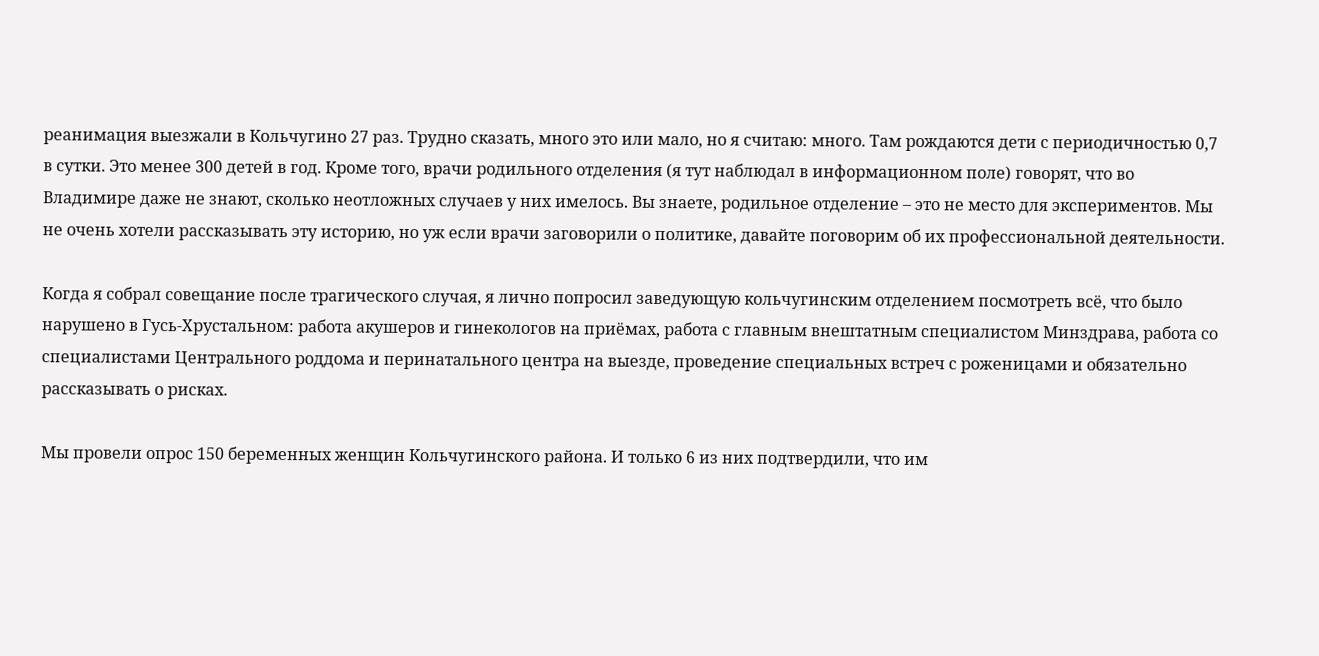реанимация выезжали в Кольчугино 27 раз. Трудно сказать, много это или мало, но я считаю: много. Там рождаются дети с периодичностью 0,7 в сутки. Это менее 300 детей в год. Кроме того, врачи родильного отделения (я тут наблюдал в информационном поле) говорят, что во Владимире даже не знают, сколько неотложных случаев у них имелось. Вы знаете, родильное отделение – это не место для экспериментов. Мы не очень хотели рассказывать эту историю, но уж если врачи заговорили о политике, давайте поговорим об их профессиональной деятельности.

Когда я собрал совещание после трагического случая, я лично попросил заведующую кольчугинским отделением посмотреть всё, что было нарушено в Гусь-Хрустальном: работа акушеров и гинекологов на приёмах, работа с главным внештатным специалистом Минздрава, работа со специалистами Центрального роддома и перинатального центра на выезде, проведение специальных встреч с роженицами и обязательно рассказывать о рисках.

Мы провели опрос 150 беременных женщин Кольчугинского района. И только 6 из них подтвердили, что им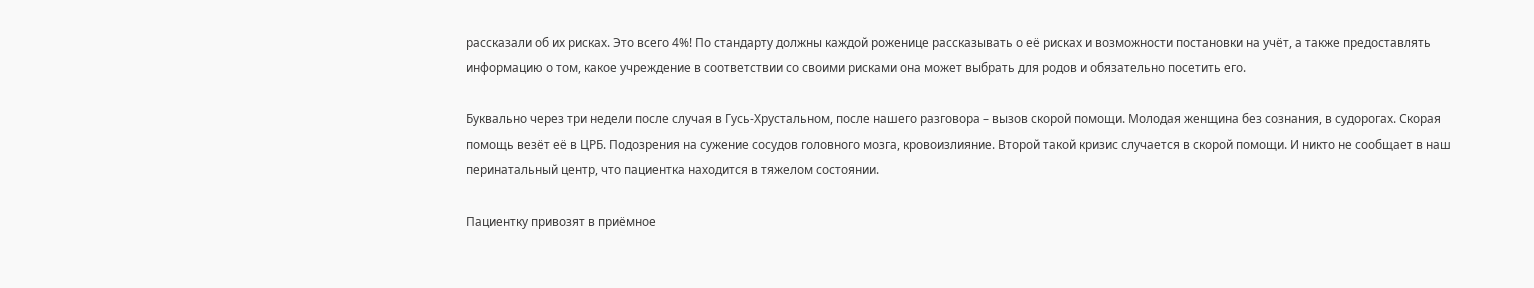рассказали об их рисках. Это всего 4%! По стандарту должны каждой роженице рассказывать о её рисках и возможности постановки на учёт, а также предоставлять информацию о том, какое учреждение в соответствии со своими рисками она может выбрать для родов и обязательно посетить его.

Буквально через три недели после случая в Гусь-Хрустальном, после нашего разговора – вызов скорой помощи. Молодая женщина без сознания, в судорогах. Скорая помощь везёт её в ЦРБ. Подозрения на сужение сосудов головного мозга, кровоизлияние. Второй такой кризис случается в скорой помощи. И никто не сообщает в наш перинатальный центр, что пациентка находится в тяжелом состоянии.

Пациентку привозят в приёмное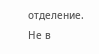отделение. Не в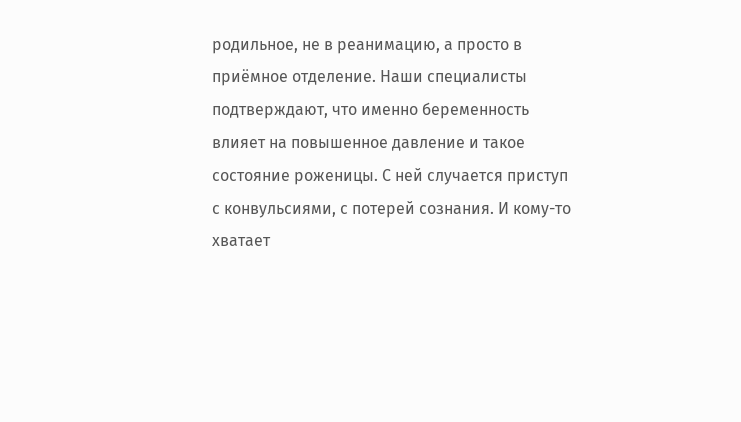родильное, не в реанимацию, а просто в приёмное отделение. Наши специалисты подтверждают, что именно беременность влияет на повышенное давление и такое состояние роженицы. С ней случается приступ с конвульсиями, с потерей сознания. И кому-то хватает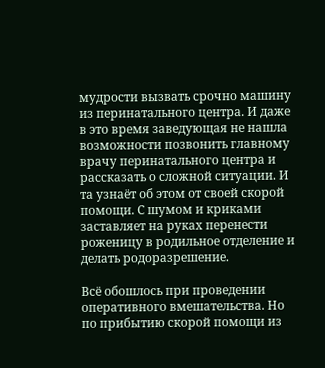мудрости вызвать срочно машину из перинатального центра. И даже в это время заведующая не нашла возможности позвонить главному врачу перинатального центра и рассказать о сложной ситуации. И та узнаёт об этом от своей скорой помощи. С шумом и криками заставляет на руках перенести роженицу в родильное отделение и делать родоразрешение.

Всё обошлось при проведении оперативного вмешательства. Но по прибытию скорой помощи из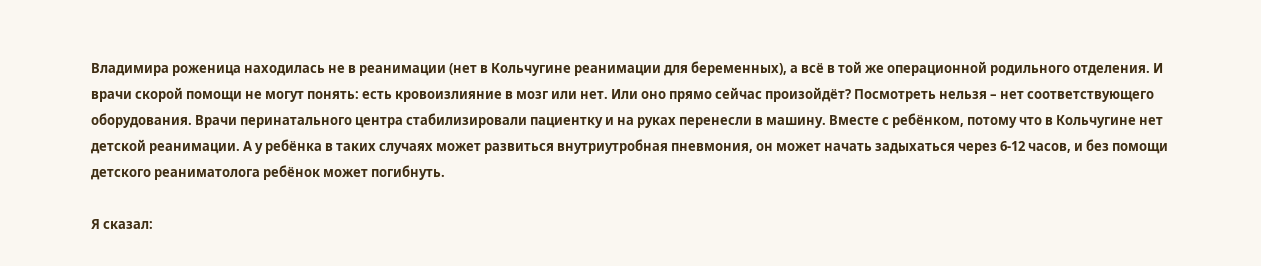Владимира роженица находилась не в реанимации (нет в Кольчугине реанимации для беременных), а всё в той же операционной родильного отделения. И врачи скорой помощи не могут понять: есть кровоизлияние в мозг или нет. Или оно прямо сейчас произойдёт? Посмотреть нельзя – нет соответствующего оборудования. Врачи перинатального центра стабилизировали пациентку и на руках перенесли в машину. Вместе с ребёнком, потому что в Кольчугине нет детской реанимации. А у ребёнка в таких случаях может развиться внутриутробная пневмония, он может начать задыхаться через 6-12 часов, и без помощи детского реаниматолога ребёнок может погибнуть.

Я сказал: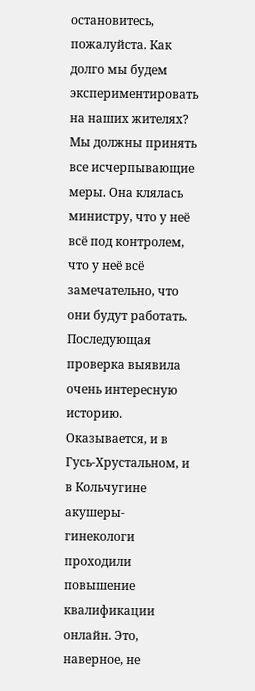остановитесь, пожалуйста. Как долго мы будем экспериментировать на наших жителях?
Мы должны принять все исчерпывающие меры. Она клялась министру, что у неё всё под контролем, что у неё всё замечательно, что они будут работать. Последующая проверка выявила очень интересную историю. Оказывается, и в Гусь-Хрустальном, и в Кольчугине акушеры-гинекологи проходили повышение квалификации онлайн. Это, наверное, не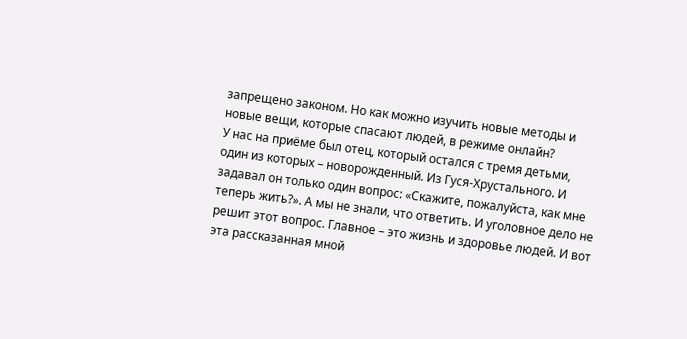запрещено законом. Но как можно изучить новые методы и новые вещи, которые спасают людей, в режиме онлайн?
У нас на приёме был отец, который остался с тремя детьми, один из которых – новорожденный. Из Гуся-Хрустального. И задавал он только один вопрос: «Скажите, пожалуйста, как мне теперь жить?». А мы не знали, что ответить. И уголовное дело не решит этот вопрос. Главное – это жизнь и здоровье людей. И вот эта рассказанная мной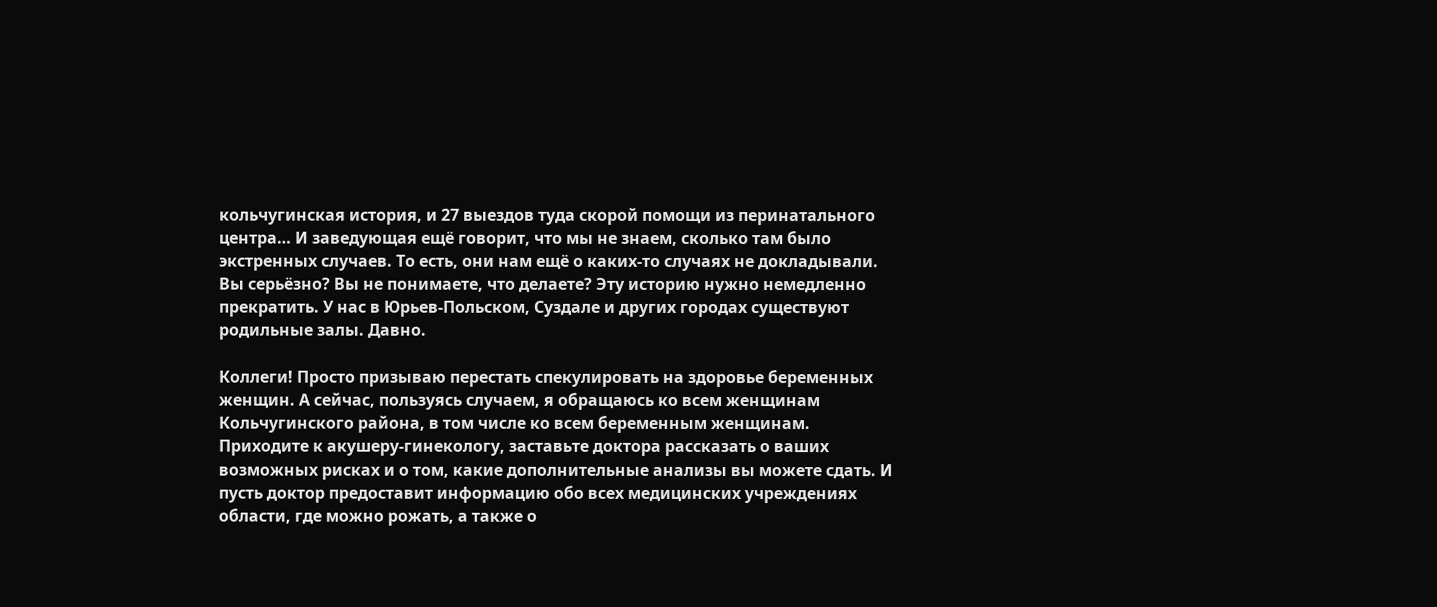кольчугинская история, и 27 выездов туда скорой помощи из перинатального центра… И заведующая ещё говорит, что мы не знаем, сколько там было экстренных случаев. То есть, они нам ещё о каких-то случаях не докладывали. Вы серьёзно? Вы не понимаете, что делаете? Эту историю нужно немедленно прекратить. У нас в Юрьев-Польском, Суздале и других городах существуют родильные залы. Давно.

Коллеги! Просто призываю перестать спекулировать на здоровье беременных женщин. А сейчас, пользуясь случаем, я обращаюсь ко всем женщинам Кольчугинского района, в том числе ко всем беременным женщинам. Приходите к акушеру-гинекологу, заставьте доктора рассказать о ваших возможных рисках и о том, какие дополнительные анализы вы можете сдать. И пусть доктор предоставит информацию обо всех медицинских учреждениях области, где можно рожать, а также о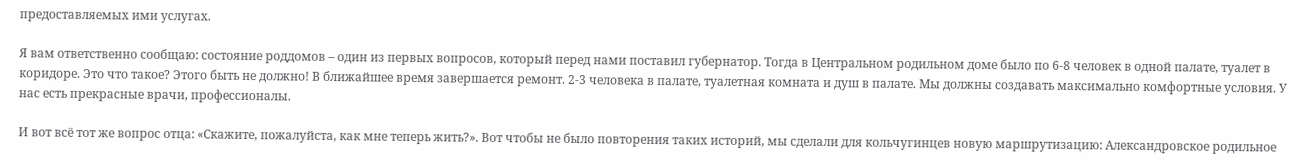предоставляемых ими услугах.

Я вам ответственно сообщаю: состояние роддомов – один из первых вопросов, который перед нами поставил губернатор. Тогда в Центральном родильном доме было по 6-8 человек в одной палате, туалет в коридоре. Это что такое? Этого быть не должно! В ближайшее время завершается ремонт. 2-3 человека в палате, туалетная комната и душ в палате. Мы должны создавать максимально комфортные условия. У нас есть прекрасные врачи, профессионалы.

И вот всё тот же вопрос отца: «Скажите, пожалуйста, как мне теперь жить?». Вот чтобы не было повторения таких историй, мы сделали для кольчугинцев новую маршрутизацию: Александровское родильное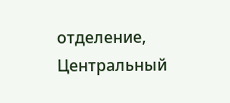отделение, Центральный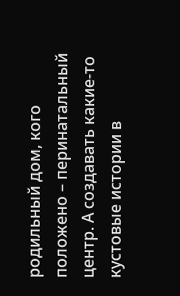родильный дом, кого положено – перинатальный центр. А создавать какие-то кустовые истории в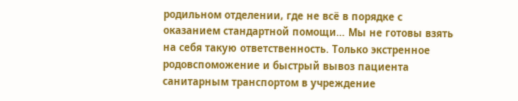родильном отделении, где не всё в порядке с оказанием стандартной помощи… Мы не готовы взять на себя такую ответственность. Только экстренное родовспоможение и быстрый вывоз пациента санитарным транспортом в учреждение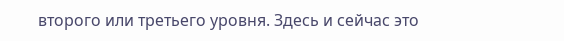второго или третьего уровня. Здесь и сейчас это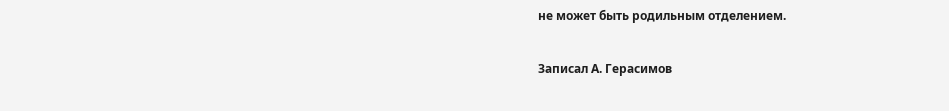не может быть родильным отделением.

Записал А. Герасимов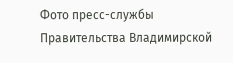Фото пресс-службы Правительства Владимирской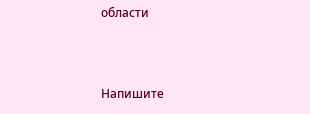области



Напишите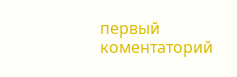первый коментаторий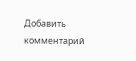Добавить комментарий